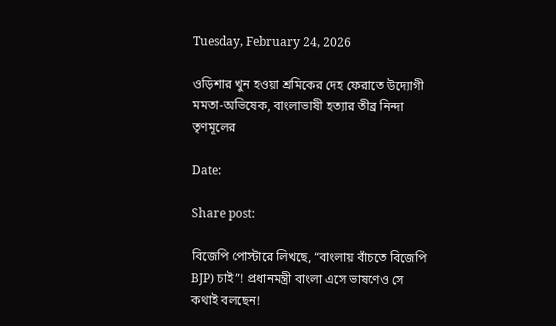Tuesday, February 24, 2026

ওড়িশার খুন হওয়া শ্রমিকের দেহ ফেরাতে উদ্যোগী মমতা-অভিষেক, বাংলাভাষী হত্যার তীব্র নিন্দা তৃণমূলের

Date:

Share post:

বিজেপি পোস্টারে লিখছে, “বাংলায় বাঁচতে বিজেপি BJP) চাই”! প্রধানমন্ত্রী বাংলা এসে ভাষণেও সে কথাই বলছেন!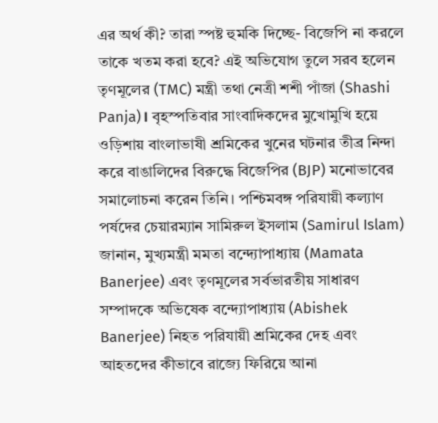এর অর্থ কী? তারা স্পষ্ট হুমকি দিচ্ছে- বিজেপি না করলে তাকে খতম করা হবে? এই অভিযোগ তুলে সরব হলেন তৃণমূলের (TMC) মন্ত্রী তথা নেত্রী শশী পাঁজা (Shashi Panja)। বৃহস্পতিবার সাংবাদিকদের মুখোমুখি হয়ে ওড়িশায় বাংলাভাষী শ্রমিকের খুনের ঘটনার তীব্র নিন্দা করে বাঙালিদের বিরুদ্ধে বিজেপির (BJP) মনোভাবের সমালোচনা করেন তিনি। পশ্চিমবঙ্গ পরিযায়ী কল্যাণ পর্ষদের চেয়ারম্যান সামিরুল ইসলাম (Samirul Islam) জানান, মুখ্যমন্ত্রী মমতা বন্দ্যোপাধ্যায় (Mamata Banerjee) এবং তৃণমূলের সর্বভারতীয় সাধারণ সম্পাদকে অভিষেক বন্দ্যোপাধ্যায় (Abishek Banerjee) নিহত পরিযায়ী শ্রমিকের দেহ এবং আহতদের কীভাবে রাজ্যে ফিরিয়ে আনা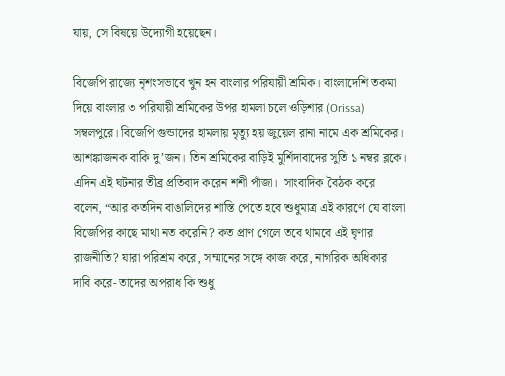যায়, সে বিষয়ে উদ্যোগী হয়েছেন।

বিজেপি রাজ্যে নৃশংসভাবে খুন হন বাংলার পরিযায়ী শ্রমিক। বাংলাদেশি তকমা দিয়ে বাংলার ৩ পরিযায়ী শ্রমিকের উপর হামলা চলে ওড়িশার (Orissa) সম্বলপুরে। বিজেপি গুন্ডাদের হামলায় মৃত্যু হয় জুয়েল রানা নামে এক শ্রমিকের। আশঙ্কাজনক বাকি দু’জন। তিন শ্রমিকের বাড়িই মুর্শিদাবাদের সুতি ১ নম্বর ব্লকে। এদিন এই ঘটনার তীব্র প্রতিবাদ করেন শশী পাঁজা।  সাংবাদিক বৈঠক করে বলেন, “আর কতদিন বাঙালিদের শাস্তি পেতে হবে শুধুমাত্র এই কারণে যে বাংলা বিজেপির কাছে মাথা নত করেনি? কত প্রাণ গেলে তবে থামবে এই ঘৃণার রাজনীতি? যারা পরিশ্রম করে, সম্মানের সঙ্গে কাজ করে, নাগরিক অধিকার দাবি করে- তাদের অপরাধ কি শুধু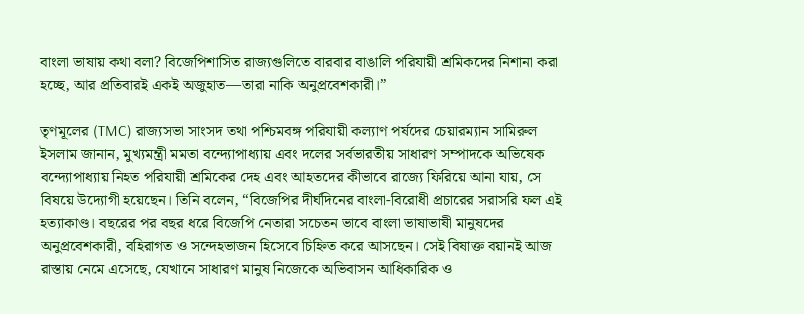বাংলা ভাষায় কথা বলা? বিজেপিশাসিত রাজ্যগুলিতে বারবার বাঙালি পরিযায়ী শ্রমিকদের নিশানা করা হচ্ছে, আর প্রতিবারই একই অজুহাত—তারা নাকি অনুপ্রবেশকারী।”

তৃণমূলের (TMC) রাজ্যসভা সাংসদ তথা পশ্চিমবঙ্গ পরিযায়ী কল্যাণ পর্ষদের চেয়ারম্যান সামিরুল ইসলাম জানান, মুখ্যমন্ত্রী মমতা বন্দ্যোপাধ্যায় এবং দলের সর্বভারতীয় সাধারণ সম্পাদকে অভিষেক বন্দ্যোপাধ্যায় নিহত পরিযায়ী শ্রমিকের দেহ এবং আহতদের কীভাবে রাজ্যে ফিরিয়ে আনা যায়, সে বিষয়ে উদ্যোগী হয়েছেন। তিনি বলেন, “বিজেপির দীর্ঘদিনের বাংলা-বিরোধী প্রচারের সরাসরি ফল এই হত্যাকাণ্ড। বছরের পর বছর ধরে বিজেপি নেতারা সচেতন ভাবে বাংলা ভাষাভাষী মানুষদের অনুপ্রবেশকারী, বহিরাগত ও সন্দেহভাজন হিসেবে চিহ্নিত করে আসছেন। সেই বিষাক্ত বয়ানই আজ রাস্তায় নেমে এসেছে, যেখানে সাধারণ মানুষ নিজেকে অভিবাসন আধিকারিক ও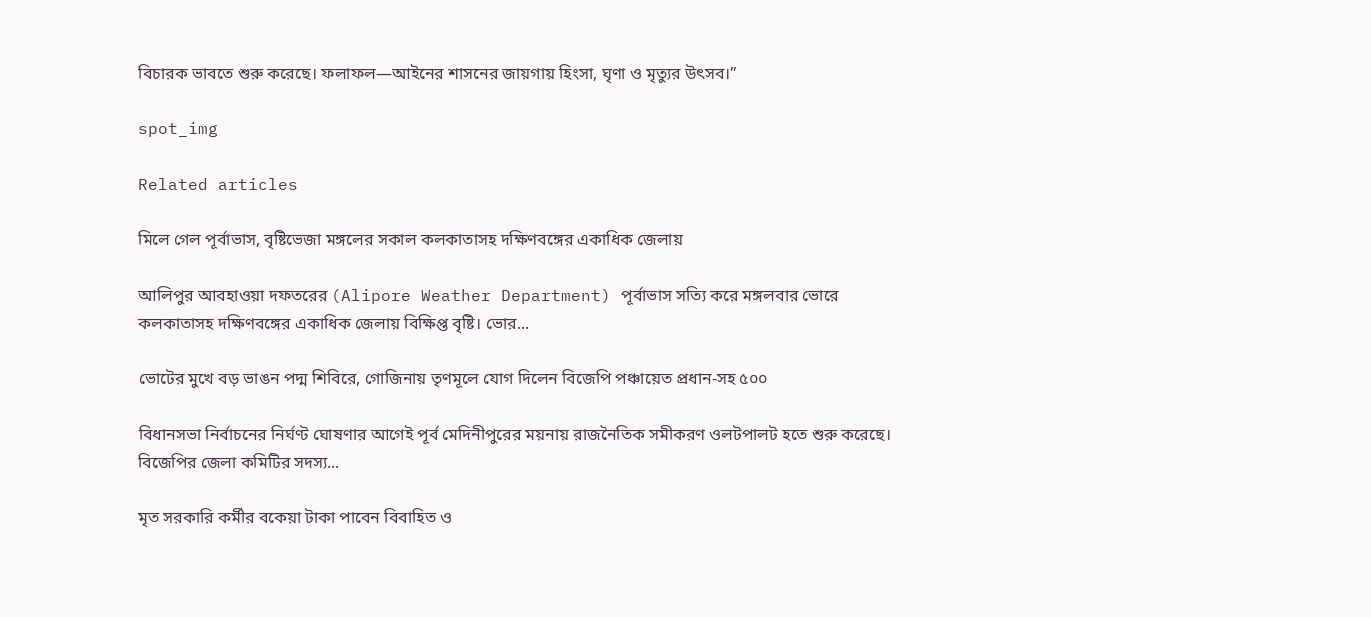বিচারক ভাবতে শুরু করেছে। ফলাফল—আইনের শাসনের জায়গায় হিংসা, ঘৃণা ও মৃত্যুর উৎসব।”

spot_img

Related articles

মিলে গেল পূর্বাভাস, বৃষ্টিভেজা মঙ্গলের সকাল কলকাতাসহ দক্ষিণবঙ্গের একাধিক জেলায়

আলিপুর আবহাওয়া দফতরের (Alipore Weather Department) পূর্বাভাস সত্যি করে মঙ্গলবার ভোরে কলকাতাসহ দক্ষিণবঙ্গের একাধিক জেলায় বিক্ষিপ্ত বৃষ্টি। ভোর...

ভোটের মুখে বড় ভাঙন পদ্ম শিবিরে, গোজিনায় তৃণমূলে যোগ দিলেন বিজেপি পঞ্চায়েত প্রধান-সহ ৫০০

বিধানসভা নির্বাচনের নির্ঘণ্ট ঘোষণার আগেই পূর্ব মেদিনীপুরের ময়নায় রাজনৈতিক সমীকরণ ওলটপালট হতে শুরু করেছে। বিজেপির জেলা কমিটির সদস্য...

মৃত সরকারি কর্মীর বকেয়া টাকা পাবেন বিবাহিত ও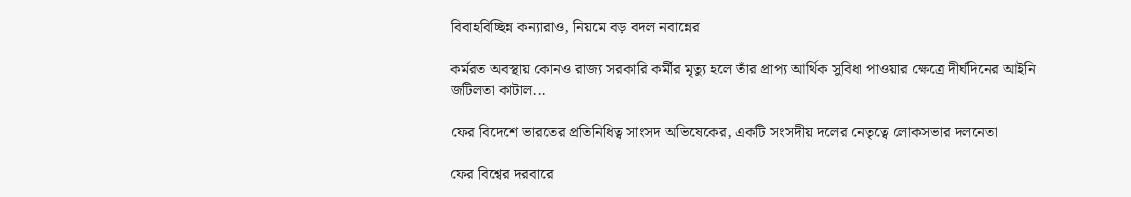বিবাহবিচ্ছিন্ন কন্যারাও, নিয়মে বড় বদল নবান্নের

কর্মরত অবস্থায় কোনও রাজ্য সরকারি কর্মীর মৃত্যু হলে তাঁর প্রাপ্য আর্থিক সুবিধা পাওয়ার ক্ষেত্রে দীর্ঘদিনের আইনি জটিলতা কাটাল...

ফের বিদেশে ভারতের প্রতিনিধিত্ব সাংসদ অভিষেকের, একটি সংসদীয় দলের নেতৃত্বে লোকসভার দলনেতা

ফের বিশ্বের দরবারে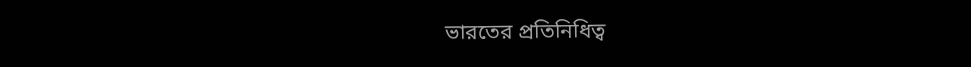ভারতের প্রতিনিধিত্ব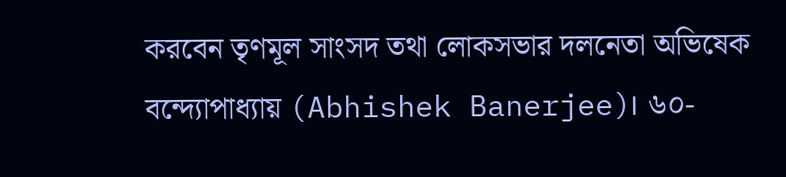করবেন তৃণমূল সাংসদ তথা লোকসভার দলনেতা অভিষেক বন্দ্যোপাধ্যায় (Abhishek Banerjee)। ৬০-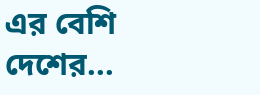এর বেশি দেশের...